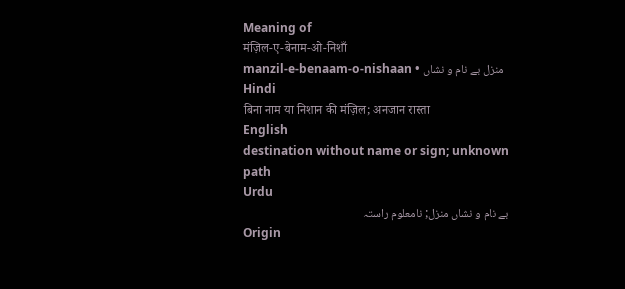Meaning of
मंज़िल-ए-बेनाम-ओ-निशाँ
manzil-e-benaam-o-nishaan • منزل بے نام و نشاں
Hindi
बिना नाम या निशान की मंज़िल; अनजान रास्ता
English
destination without name or sign; unknown path
Urdu
بے نام و نشاں منزل; نامعلوم راستہ
Origin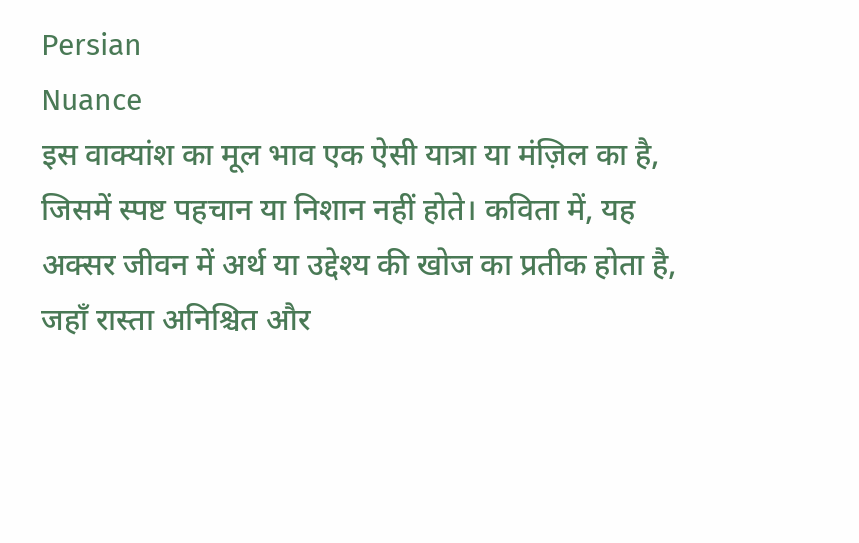Persian
Nuance
इस वाक्यांश का मूल भाव एक ऐसी यात्रा या मंज़िल का है, जिसमें स्पष्ट पहचान या निशान नहीं होते। कविता में, यह अक्सर जीवन में अर्थ या उद्देश्य की खोज का प्रतीक होता है, जहाँ रास्ता अनिश्चित और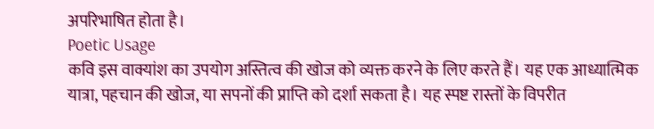अपरिभाषित होता है।
Poetic Usage
कवि इस वाक्यांश का उपयोग अस्तित्व की खोज को व्यक्त करने के लिए करते हैं। यह एक आध्यात्मिक यात्रा, पहचान की खोज, या सपनों की प्राप्ति को दर्शा सकता है। यह स्पष्ट रास्तों के विपरीत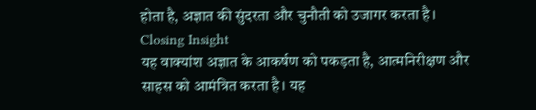होता है, अज्ञात की सुंदरता और चुनौती को उजागर करता है।
Closing Insight
यह वाक्यांश अज्ञात के आकर्षण को पकड़ता है, आत्मनिरीक्षण और साहस को आमंत्रित करता है। यह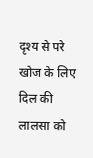दृश्य से परे खोज के लिए दिल की लालसा को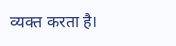व्यक्त करता है।